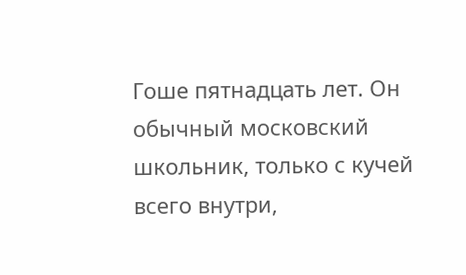Гоше пятнадцать лет. Он обычный московский школьник, только с кучей всего внутри,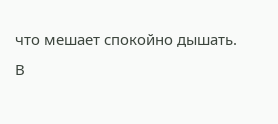что мешает спокойно дышать.
В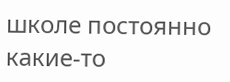школе постоянно какие-то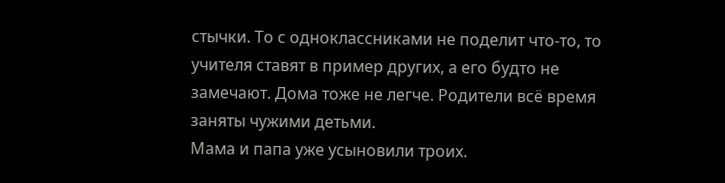стычки. То с одноклассниками не поделит что-то, то учителя ставят в пример других, а его будто не замечают. Дома тоже не легче. Родители всё время заняты чужими детьми.
Мама и папа уже усыновили троих.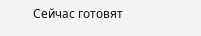Сейчас готовят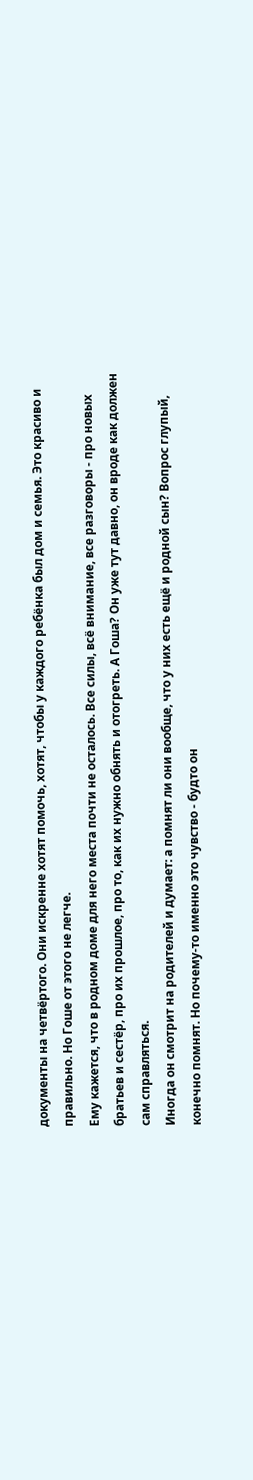документы на четвёртого. Они искренне хотят помочь, хотят, чтобы у каждого ребёнка был дом и семья. Это красиво и правильно. Но Гоше от этого не легче.
Ему кажется, что в родном доме для него места почти не осталось. Все силы, всё внимание, все разговоры - про новых братьев и сестёр, про их прошлое, про то, как их нужно обнять и отогреть. А Гоша? Он уже тут давно, он вроде как должен сам справляться.
Иногда он смотрит на родителей и думает: а помнят ли они вообще, что у них есть ещё и родной сын? Вопрос глупый, конечно помнят. Но почему-то именно это чувство - будто он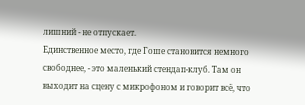лишний - не отпускает.
Единственное место, где Гоше становится немного свободнее, - это маленький стендап-клуб. Там он выходит на сцену с микрофоном и говорит всё, что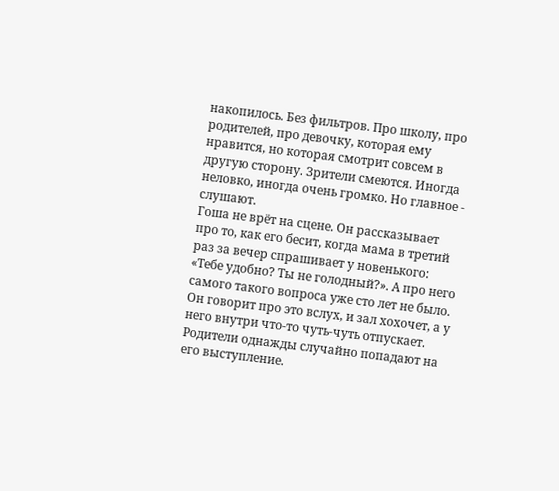накопилось. Без фильтров. Про школу, про родителей, про девочку, которая ему нравится, но которая смотрит совсем в другую сторону. Зрители смеются. Иногда неловко, иногда очень громко. Но главное - слушают.
Гоша не врёт на сцене. Он рассказывает про то, как его бесит, когда мама в третий раз за вечер спрашивает у новенького: «Тебе удобно? Ты не голодный?». А про него самого такого вопроса уже сто лет не было. Он говорит про это вслух, и зал хохочет, а у него внутри что-то чуть-чуть отпускает.
Родители однажды случайно попадают на его выступление.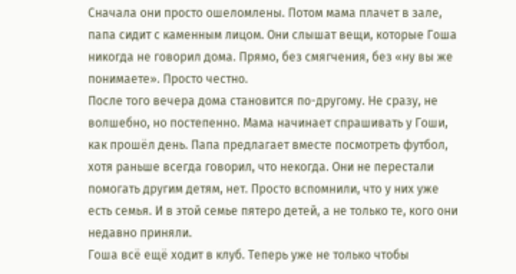Сначала они просто ошеломлены. Потом мама плачет в зале, папа сидит с каменным лицом. Они слышат вещи, которые Гоша никогда не говорил дома. Прямо, без смягчения, без «ну вы же понимаете». Просто честно.
После того вечера дома становится по-другому. Не сразу, не волшебно, но постепенно. Мама начинает спрашивать у Гоши, как прошёл день. Папа предлагает вместе посмотреть футбол, хотя раньше всегда говорил, что некогда. Они не перестали помогать другим детям, нет. Просто вспомнили, что у них уже есть семья. И в этой семье пятеро детей, а не только те, кого они недавно приняли.
Гоша всё ещё ходит в клуб. Теперь уже не только чтобы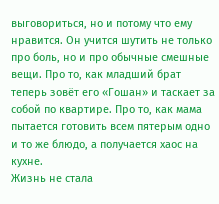выговориться, но и потому что ему нравится. Он учится шутить не только про боль, но и про обычные смешные вещи. Про то, как младший брат теперь зовёт его «Гошан» и таскает за собой по квартире. Про то, как мама пытается готовить всем пятерым одно и то же блюдо, а получается хаос на кухне.
Жизнь не стала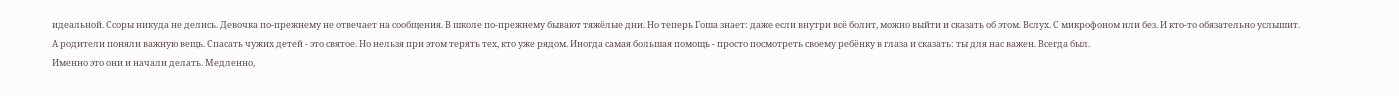идеальной. Ссоры никуда не делись. Девочка по-прежнему не отвечает на сообщения. В школе по-прежнему бывают тяжёлые дни. Но теперь Гоша знает: даже если внутри всё болит, можно выйти и сказать об этом. Вслух. С микрофоном или без. И кто-то обязательно услышит.
А родители поняли важную вещь. Спасать чужих детей - это святое. Но нельзя при этом терять тех, кто уже рядом. Иногда самая большая помощь - просто посмотреть своему ребёнку в глаза и сказать: ты для нас важен. Всегда был.
Именно это они и начали делать. Медленно,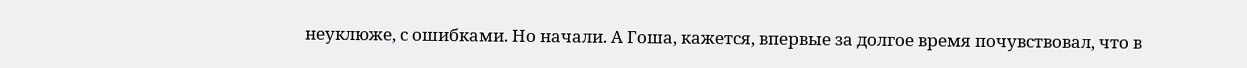неуклюже, с ошибками. Но начали. А Гоша, кажется, впервые за долгое время почувствовал, что в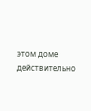этом доме действительно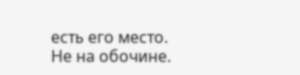есть его место. Не на обочине.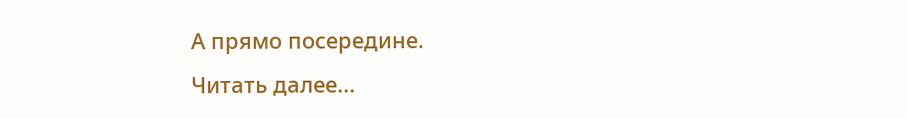А прямо посередине.
Читать далее...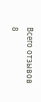Всего отзывов
8